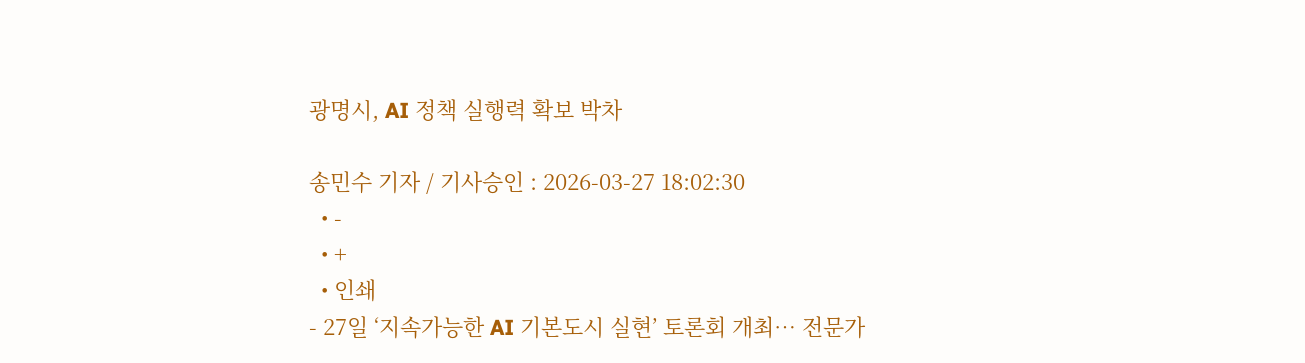광명시, AI 정책 실행력 확보 박차

송민수 기자 / 기사승인 : 2026-03-27 18:02:30
  • -
  • +
  • 인쇄
- 27일 ‘지속가능한 AI 기본도시 실현’ 토론회 개최… 전문가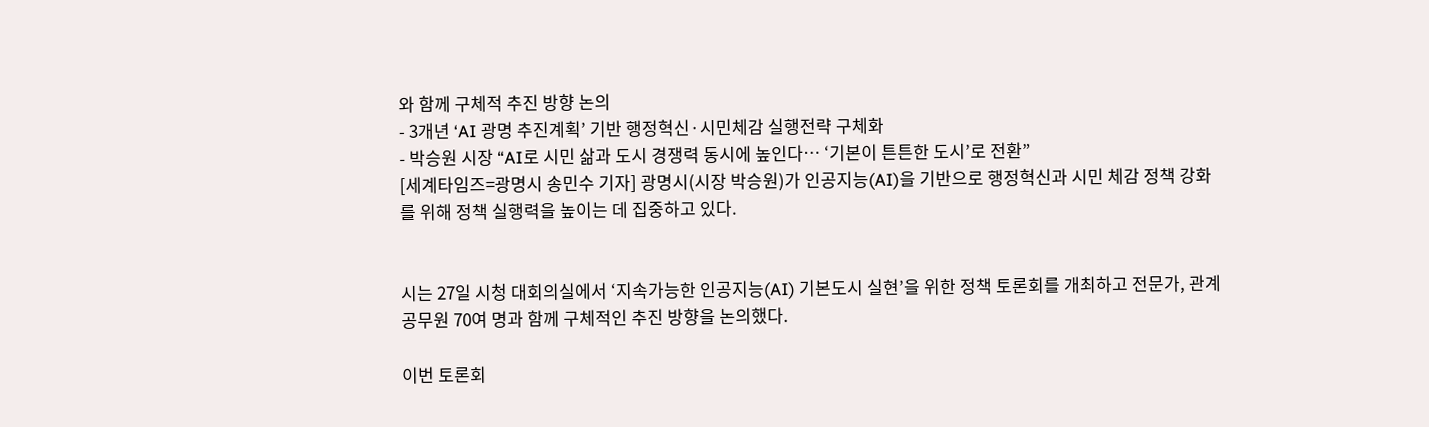와 함께 구체적 추진 방향 논의
- 3개년 ‘AI 광명 추진계획’ 기반 행정혁신·시민체감 실행전략 구체화
- 박승원 시장 “AI로 시민 삶과 도시 경쟁력 동시에 높인다… ‘기본이 튼튼한 도시’로 전환”
[세계타임즈=광명시 송민수 기자] 광명시(시장 박승원)가 인공지능(AI)을 기반으로 행정혁신과 시민 체감 정책 강화를 위해 정책 실행력을 높이는 데 집중하고 있다.


시는 27일 시청 대회의실에서 ‘지속가능한 인공지능(AI) 기본도시 실현’을 위한 정책 토론회를 개최하고 전문가, 관계 공무원 70여 명과 함께 구체적인 추진 방향을 논의했다.

이번 토론회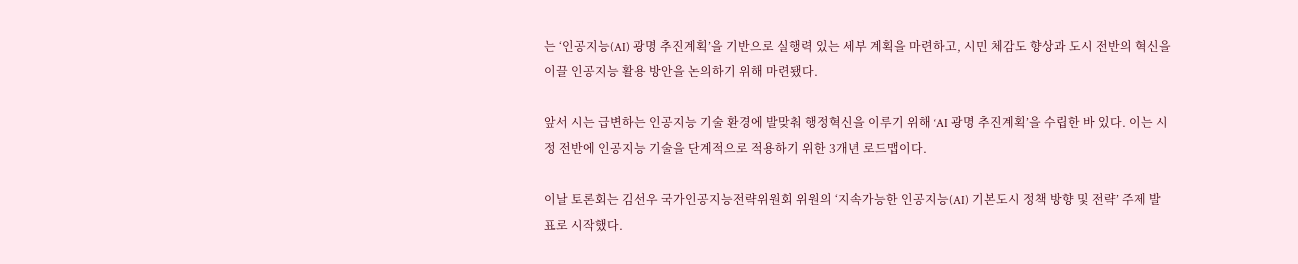는 ‘인공지능(AI) 광명 추진계획’을 기반으로 실행력 있는 세부 계획을 마련하고, 시민 체감도 향상과 도시 전반의 혁신을 이끌 인공지능 활용 방안을 논의하기 위해 마련됐다.

앞서 시는 급변하는 인공지능 기술 환경에 발맞춰 행정혁신을 이루기 위해 ‘AI 광명 추진계획’을 수립한 바 있다. 이는 시정 전반에 인공지능 기술을 단계적으로 적용하기 위한 3개년 로드맵이다.

이날 토론회는 김선우 국가인공지능전략위원회 위원의 ‘지속가능한 인공지능(AI) 기본도시 정책 방향 및 전략’ 주제 발표로 시작했다.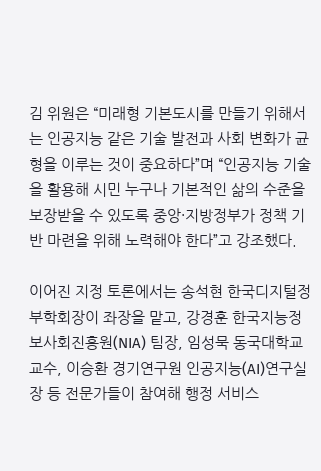김 위원은 “미래형 기본도시를 만들기 위해서는 인공지능 같은 기술 발전과 사회 변화가 균형을 이루는 것이 중요하다”며 “인공지능 기술을 활용해 시민 누구나 기본적인 삶의 수준을 보장받을 수 있도록 중앙·지방정부가 정책 기반 마련을 위해 노력해야 한다”고 강조했다.

이어진 지정 토론에서는 송석현 한국디지털정부학회장이 좌장을 맡고, 강경훈 한국지능정보사회진흥원(NIA) 팀장, 임성묵 동국대학교 교수, 이승환 경기연구원 인공지능(AI)연구실장 등 전문가들이 참여해 행정 서비스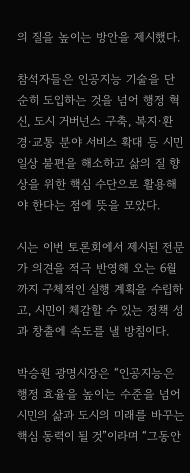의 질을 높이는 방안을 제시했다.

참석자들은 인공지능 기술을 단순히 도입하는 것을 넘어 행정 혁신, 도시 거버넌스 구축, 복지·환경·교통 분야 서비스 확대 등 시민 일상 불편을 해소하고 삶의 질 향상을 위한 핵심 수단으로 활용해야 한다는 점에 뜻을 모았다.

시는 이번 토론회에서 제시된 전문가 의견을 적극 반영해 오는 6월까지 구체적인 실행 계획을 수립하고, 시민이 체감할 수 있는 정책 성과 창출에 속도를 낼 방침이다.

박승원 광명시장은 “인공지능은 행정 효율을 높이는 수준을 넘어 시민의 삶과 도시의 미래를 바꾸는 핵심 동력이 될 것”이라며 “그동안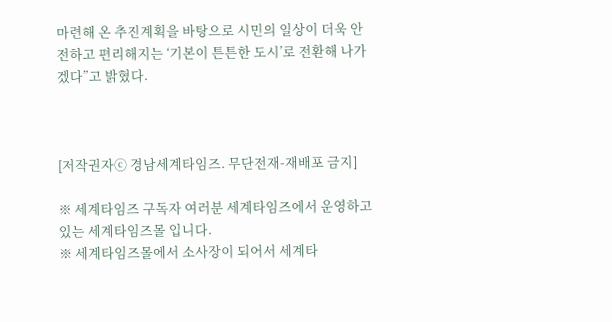마련해 온 추진계획을 바탕으로 시민의 일상이 더욱 안전하고 편리해지는 ‘기본이 튼튼한 도시’로 전환해 나가겠다”고 밝혔다.



[저작권자ⓒ 경남세계타임즈. 무단전재-재배포 금지]

※ 세계타임즈 구독자 여러분 세계타임즈에서 운영하고 있는 세계타임즈몰 입니다.
※ 세계타임즈몰에서 소사장이 되어서 세계타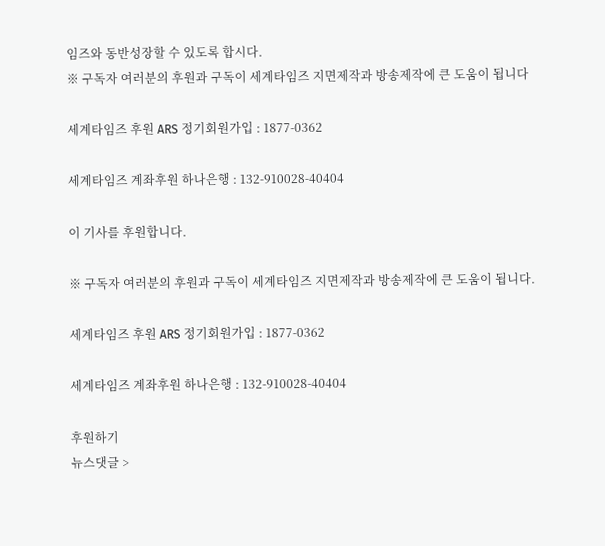임즈와 동반성장할 수 있도록 합시다.
※ 구독자 여러분의 후원과 구독이 세계타임즈 지면제작과 방송제작에 큰 도움이 됩니다

세계타임즈 후원 ARS 정기회원가입 : 1877-0362

세계타임즈 계좌후원 하나은행 : 132-910028-40404

이 기사를 후원합니다.

※ 구독자 여러분의 후원과 구독이 세계타임즈 지면제작과 방송제작에 큰 도움이 됩니다.

세계타임즈 후원 ARS 정기회원가입 : 1877-0362

세계타임즈 계좌후원 하나은행 : 132-910028-40404

후원하기
뉴스댓글 >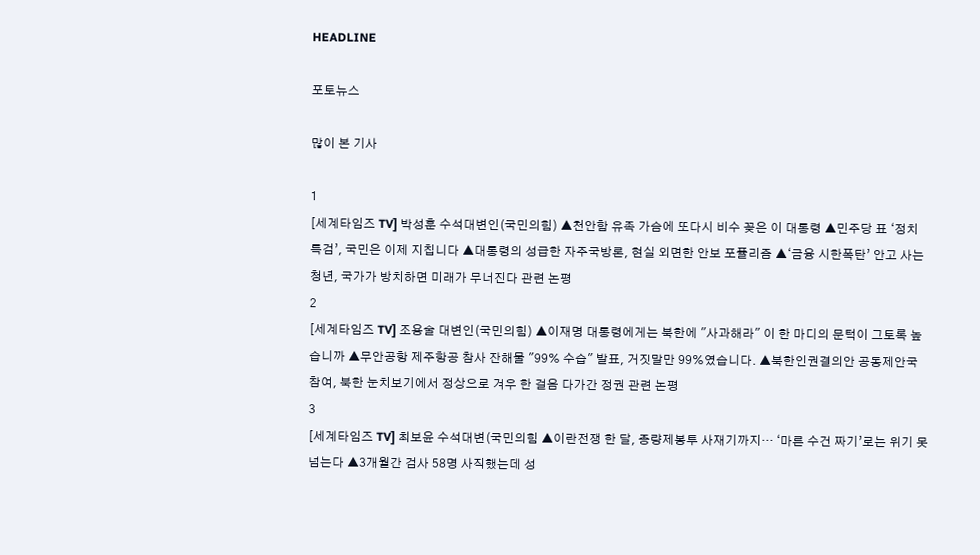HEADLINE

포토뉴스

많이 본 기사

1
[세계타임즈 TV] 박성훈 수석대변인(국민의힘) ▲천안함 유족 가슴에 또다시 비수 꽂은 이 대통령 ▲민주당 표 ‘정치 특검’, 국민은 이제 지칩니다 ▲대통령의 성급한 자주국방론, 현실 외면한 안보 포퓰리즘 ▲‘금융 시한폭탄’ 안고 사는 청년, 국가가 방치하면 미래가 무너진다 관련 논평
2
[세계타임즈 TV] 조용술 대변인(국민의힘) ▲이재명 대통령에게는 북한에 "사과해라" 이 한 마디의 문턱이 그토록 높습니까 ▲무안공항 제주항공 참사 잔해물 "99% 수습" 발표, 거짓말만 99%였습니다. ▲북한인권결의안 공동제안국 참여, 북한 눈치보기에서 정상으로 겨우 한 걸음 다가간 정권 관련 논평
3
[세계타임즈 TV] 최보윤 수석대변(국민의힘 ▲이란전쟁 한 달, 종량제봉투 사재기까지… ‘마른 수건 짜기’로는 위기 못 넘는다 ▲3개월간 검사 58명 사직했는데 성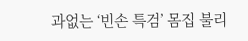과없는 ‘빈손 특검’ 몸집 불리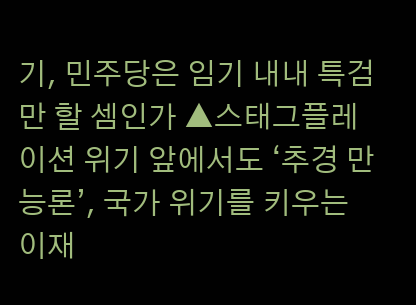기, 민주당은 임기 내내 특검만 할 셈인가 ▲스태그플레이션 위기 앞에서도 ‘추경 만능론’, 국가 위기를 키우는 이재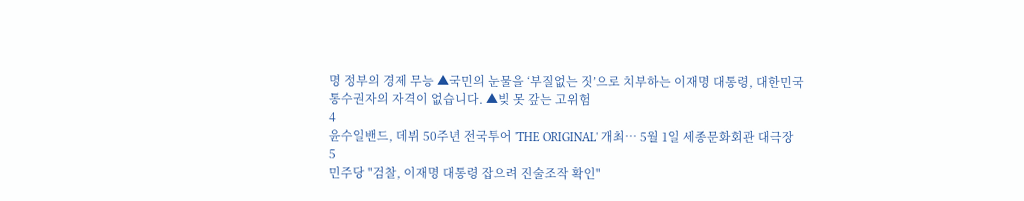명 정부의 경제 무능 ▲국민의 눈물을 ‘부질없는 짓’으로 치부하는 이재명 대통령, 대한민국 통수권자의 자격이 없습니다. ▲빚 못 갚는 고위험
4
윤수일밴드, 데뷔 50주년 전국투어 'THE ORIGINAL' 개최… 5월 1일 세종문화회관 대극장
5
민주당 "검찰, 이재명 대통령 잡으려 진술조작 확인"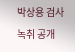박상용 검사 녹취 공개